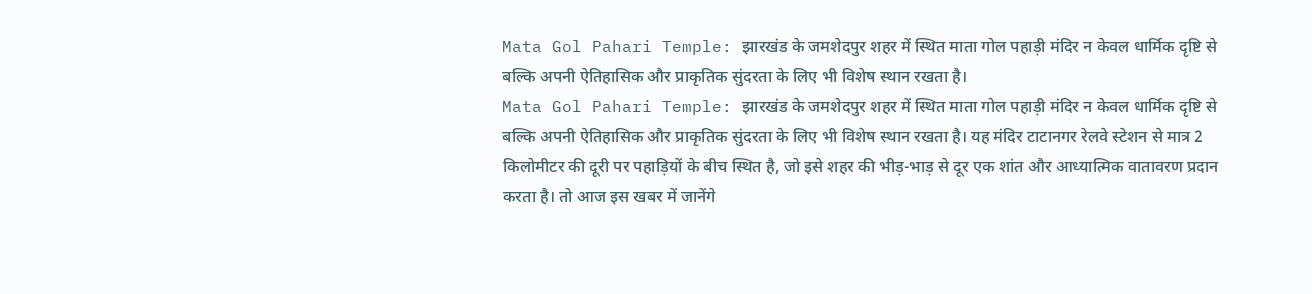Mata Gol Pahari Temple: झारखंड के जमशेदपुर शहर में स्थित माता गोल पहाड़ी मंदिर न केवल धार्मिक दृष्टि से बल्कि अपनी ऐतिहासिक और प्राकृतिक सुंदरता के लिए भी विशेष स्थान रखता है।
Mata Gol Pahari Temple: झारखंड के जमशेदपुर शहर में स्थित माता गोल पहाड़ी मंदिर न केवल धार्मिक दृष्टि से बल्कि अपनी ऐतिहासिक और प्राकृतिक सुंदरता के लिए भी विशेष स्थान रखता है। यह मंदिर टाटानगर रेलवे स्टेशन से मात्र 2 किलोमीटर की दूरी पर पहाड़ियों के बीच स्थित है, जो इसे शहर की भीड़-भाड़ से दूर एक शांत और आध्यात्मिक वातावरण प्रदान करता है। तो आज इस खबर में जानेंगे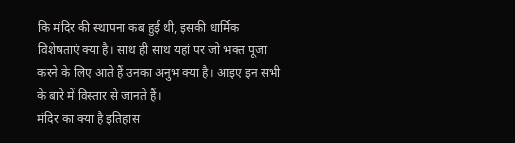कि मंदिर की स्थापना कब हुई थी, इसकी धार्मिक विशेषताएं क्या है। साथ ही साथ यहां पर जो भक्त पूजा करने के लिए आते हैं उनका अनुभ क्या है। आइए इन सभी के बारे में विस्तार से जानते हैं।
मंदिर का क्या है इतिहास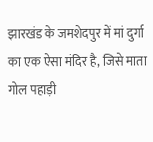झारखंड के जमशेदपुर में मां दुर्गा का एक ऐसा मंदिर है, जिसे माता गोल पहाड़ी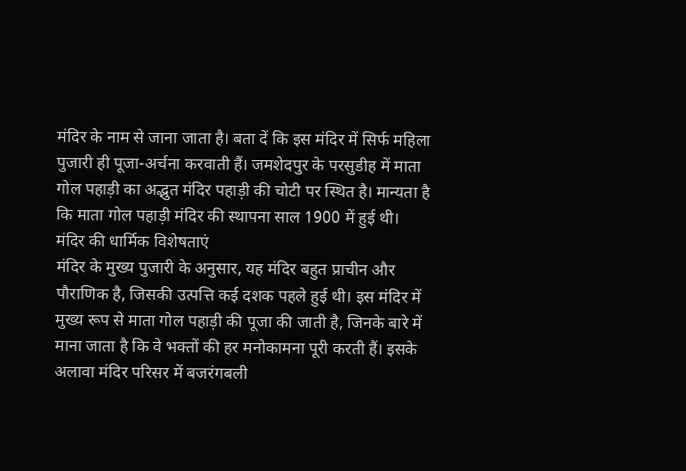मंदिर के नाम से जाना जाता है। बता दें कि इस मंदिर में सिर्फ महिला पुजारी ही पूजा-अर्चना करवाती हैं। जमशेदपुर के परसुडीह में माता गोल पहाड़ी का अद्भुत मंदिर पहाड़ी की चोटी पर स्थित है। मान्यता है कि माता गोल पहाड़ी मंदिर की स्थापना साल 1900 में हुई थी।
मंदिर की धार्मिक विशेषताएं
मंदिर के मुख्य पुजारी के अनुसार, यह मंदिर बहुत प्राचीन और पौराणिक है, जिसकी उत्पत्ति कई दशक पहले हुई थी। इस मंदिर में मुख्य रूप से माता गोल पहाड़ी की पूजा की जाती है, जिनके बारे में माना जाता है कि वे भक्तों की हर मनोकामना पूरी करती हैं। इसके अलावा मंदिर परिसर में बजरंगबली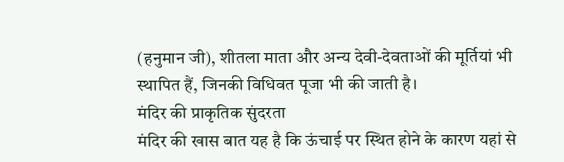(हनुमान जी), शीतला माता और अन्य देवी-देवताओं की मूर्तियां भी स्थापित हैं, जिनकी विधिवत पूजा भी की जाती है।
मंदिर की प्राकृतिक सुंदरता
मंदिर की खास बात यह है कि ऊंचाई पर स्थित होने के कारण यहां से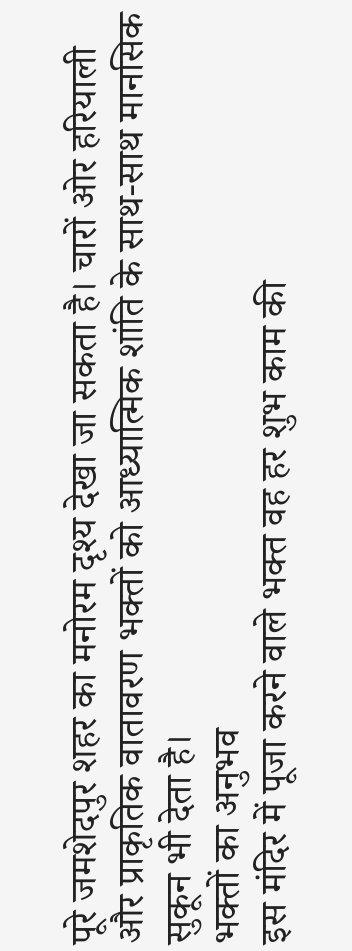पूरे जमशेदपुर शहर का मनोरम दृश्य देखा जा सकता है। चारों ओर हरियाली और प्राकृतिक वातावरण भक्तों को आध्यात्मिक शांति के साथ-साथ मानसिक सुकून भी देता है।
भक्तों का अनुभव
इस मंदिर में पूजा करने वाले भक्त वह हर शुभ काम की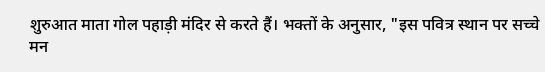शुरुआत माता गोल पहाड़ी मंदिर से करते हैं। भक्तों के अनुसार, "इस पवित्र स्थान पर सच्चे मन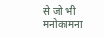से जो भी मनोकामना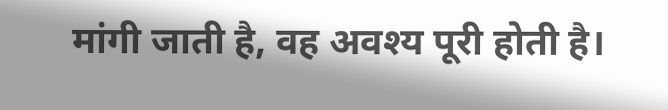मांगी जाती है, वह अवश्य पूरी होती है।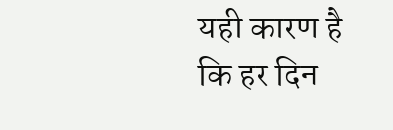यही कारण है कि हर दिन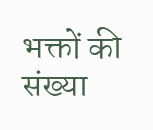भक्तों की संख्या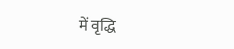में वृद्धि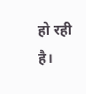हो रही है।